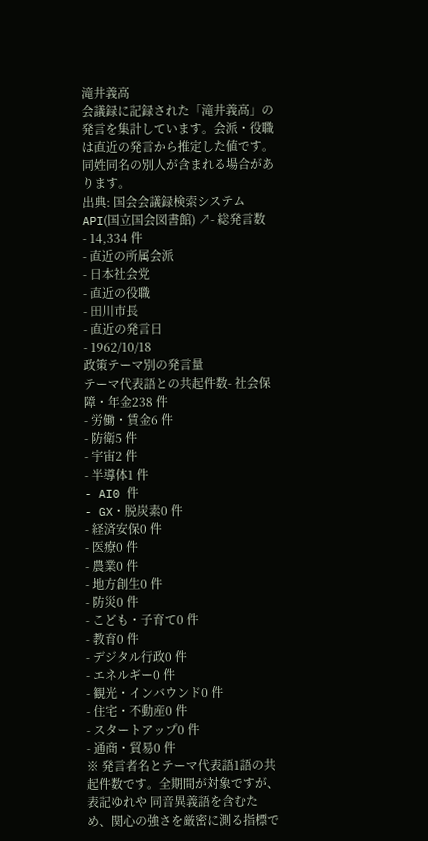滝井義高
会議録に記録された「滝井義高」の発言を集計しています。会派・役職は直近の発言から推定した値です。同姓同名の別人が含まれる場合があります。
出典: 国会会議録検索システム API(国立国会図書館) ↗- 総発言数
- 14,334 件
- 直近の所属会派
- 日本社会党
- 直近の役職
- 田川市長
- 直近の発言日
- 1962/10/18
政策テーマ別の発言量
テーマ代表語との共起件数- 社会保障・年金238 件
- 労働・賃金6 件
- 防衛5 件
- 宇宙2 件
- 半導体1 件
- AI0 件
- GX・脱炭素0 件
- 経済安保0 件
- 医療0 件
- 農業0 件
- 地方創生0 件
- 防災0 件
- こども・子育て0 件
- 教育0 件
- デジタル行政0 件
- エネルギー0 件
- 観光・インバウンド0 件
- 住宅・不動産0 件
- スタートアップ0 件
- 通商・貿易0 件
※ 発言者名とテーマ代表語1語の共起件数です。全期間が対象ですが、表記ゆれや 同音異義語を含むため、関心の強さを厳密に測る指標で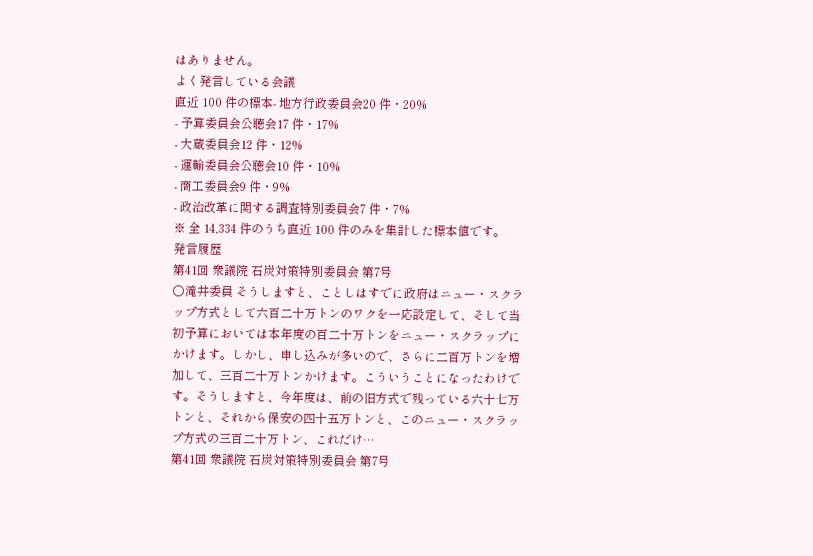はありません。
よく発言している会議
直近 100 件の標本- 地方行政委員会20 件・20%
- 予算委員会公聴会17 件・17%
- 大蔵委員会12 件・12%
- 運輸委員会公聴会10 件・10%
- 商工委員会9 件・9%
- 政治改革に関する調査特別委員会7 件・7%
※ 全 14,334 件のうち直近 100 件のみを集計した標本値です。
発言履歴
第41回 衆議院 石炭対策特別委員会 第7号
○滝井委員 そうしますと、ことしはすでに政府はニュー・スクラップ方式として六百二十万トンのワクを一応設定して、そして当初予算においては本年度の百二十万トンをニュー・スクラップにかけます。しかし、申し込みが多いので、さらに二百万トンを増加して、三百二十万トンかけます。こういうことになったわけです。そうしますと、今年度は、前の旧方式で残っている六十七万トンと、それから保安の四十五万トンと、このニュー・スクラップ方式の三百二十万トン、これだけ…
第41回 衆議院 石炭対策特別委員会 第7号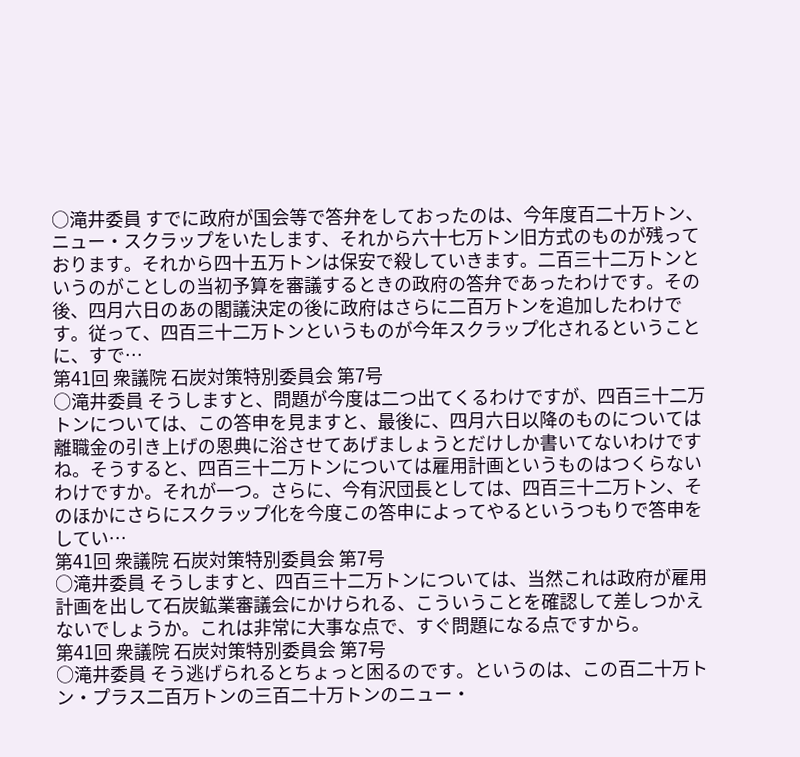○滝井委員 すでに政府が国会等で答弁をしておったのは、今年度百二十万トン、ニュー・スクラップをいたします、それから六十七万トン旧方式のものが残っております。それから四十五万トンは保安で殺していきます。二百三十二万トンというのがことしの当初予算を審議するときの政府の答弁であったわけです。その後、四月六日のあの閣議決定の後に政府はさらに二百万トンを追加したわけです。従って、四百三十二万トンというものが今年スクラップ化されるということに、すで…
第41回 衆議院 石炭対策特別委員会 第7号
○滝井委員 そうしますと、問題が今度は二つ出てくるわけですが、四百三十二万トンについては、この答申を見ますと、最後に、四月六日以降のものについては離職金の引き上げの恩典に浴させてあげましょうとだけしか書いてないわけですね。そうすると、四百三十二万トンについては雇用計画というものはつくらないわけですか。それが一つ。さらに、今有沢団長としては、四百三十二万トン、そのほかにさらにスクラップ化を今度この答申によってやるというつもりで答申をしてい…
第41回 衆議院 石炭対策特別委員会 第7号
○滝井委員 そうしますと、四百三十二万トンについては、当然これは政府が雇用計画を出して石炭鉱業審議会にかけられる、こういうことを確認して差しつかえないでしょうか。これは非常に大事な点で、すぐ問題になる点ですから。
第41回 衆議院 石炭対策特別委員会 第7号
○滝井委員 そう逃げられるとちょっと困るのです。というのは、この百二十万トン・プラス二百万トンの三百二十万トンのニュー・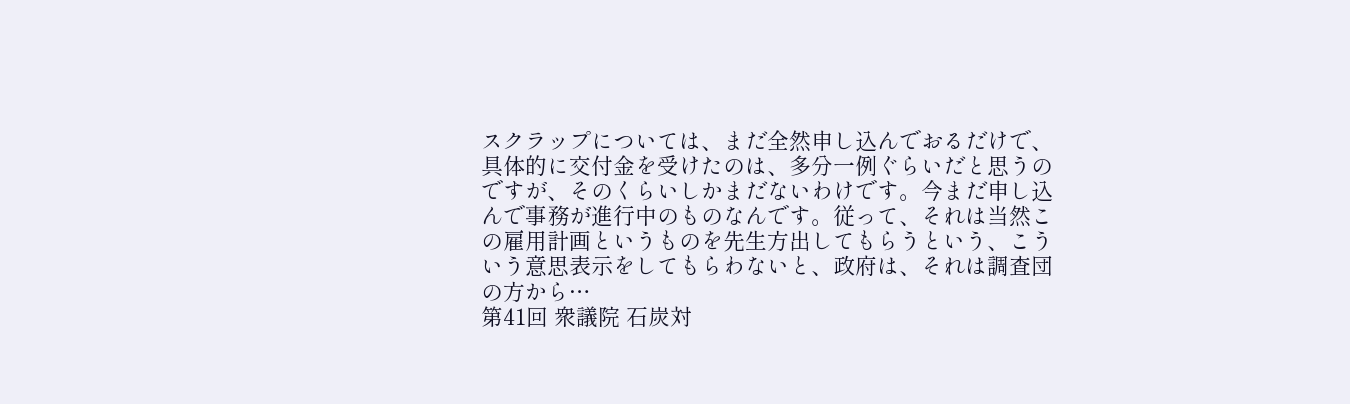スクラップについては、まだ全然申し込んでおるだけで、具体的に交付金を受けたのは、多分一例ぐらいだと思うのですが、そのくらいしかまだないわけです。今まだ申し込んで事務が進行中のものなんです。従って、それは当然この雇用計画というものを先生方出してもらうという、こういう意思表示をしてもらわないと、政府は、それは調査団の方から…
第41回 衆議院 石炭対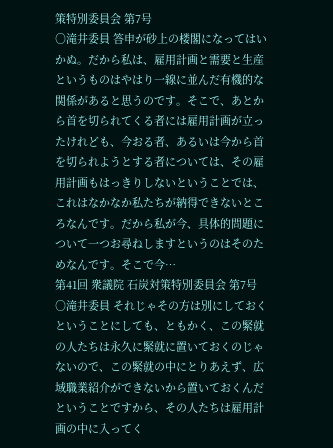策特別委員会 第7号
○滝井委員 答申が砂上の楼閣になってはいかぬ。だから私は、雇用計画と需要と生産というものはやはり一線に並んだ有機的な関係があると思うのです。そこで、あとから首を切られてくる者には雇用計画が立ったけれども、今おる者、あるいは今から首を切られようとする者については、その雇用計画もはっきりしないということでは、これはなかなか私たちが納得できないところなんです。だから私が今、具体的問題について一つお尋ねしますというのはそのためなんです。そこで今…
第41回 衆議院 石炭対策特別委員会 第7号
○滝井委員 それじゃその方は別にしておくということにしても、ともかく、この緊就の人たちは永久に緊就に置いておくのじゃないので、この緊就の中にとりあえず、広域職業紹介ができないから置いておくんだということですから、その人たちは雇用計画の中に入ってく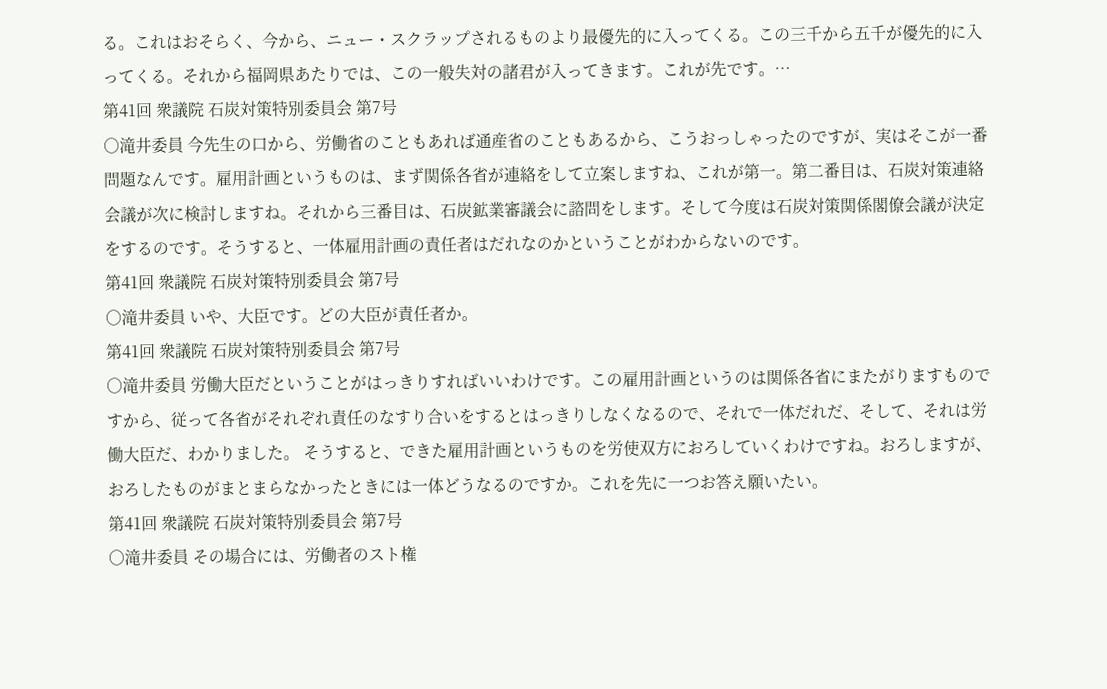る。これはおそらく、今から、ニュー・スクラップされるものより最優先的に入ってくる。この三千から五千が優先的に入ってくる。それから福岡県あたりでは、この一般失対の諸君が入ってきます。これが先です。…
第41回 衆議院 石炭対策特別委員会 第7号
○滝井委員 今先生の口から、労働省のこともあれば通産省のこともあるから、こうおっしゃったのですが、実はそこが一番問題なんです。雇用計画というものは、まず関係各省が連絡をして立案しますね、これが第一。第二番目は、石炭対策連絡会議が次に検討しますね。それから三番目は、石炭鉱業審議会に諮問をします。そして今度は石炭対策関係閣僚会議が決定をするのです。そうすると、一体雇用計画の責任者はだれなのかということがわからないのです。
第41回 衆議院 石炭対策特別委員会 第7号
○滝井委員 いや、大臣です。どの大臣が責任者か。
第41回 衆議院 石炭対策特別委員会 第7号
○滝井委員 労働大臣だということがはっきりすればいいわけです。この雇用計画というのは関係各省にまたがりますものですから、従って各省がそれぞれ責任のなすり合いをするとはっきりしなくなるので、それで一体だれだ、そして、それは労働大臣だ、わかりました。 そうすると、できた雇用計画というものを労使双方におろしていくわけですね。おろしますが、おろしたものがまとまらなかったときには一体どうなるのですか。これを先に一つお答え願いたい。
第41回 衆議院 石炭対策特別委員会 第7号
○滝井委員 その場合には、労働者のスト権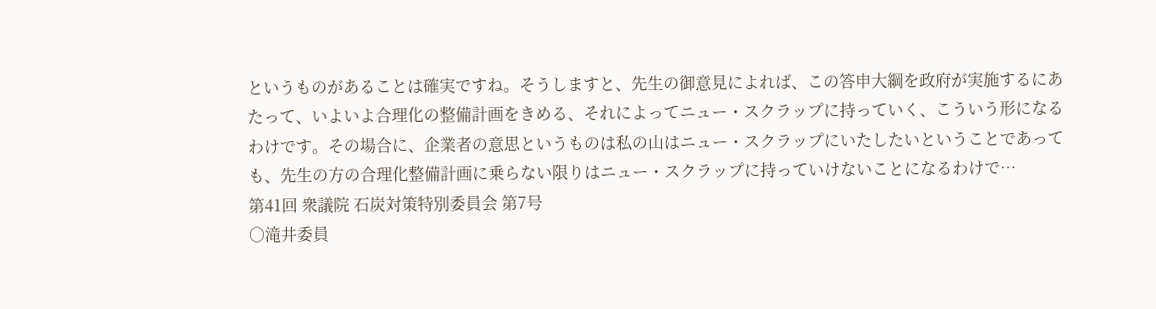というものがあることは確実ですね。そうしますと、先生の御意見によれば、この答申大綱を政府が実施するにあたって、いよいよ合理化の整備計画をきめる、それによってニュー・スクラップに持っていく、こういう形になるわけです。その場合に、企業者の意思というものは私の山はニュー・スクラップにいたしたいということであっても、先生の方の合理化整備計画に乗らない限りはニュー・スクラップに持っていけないことになるわけで…
第41回 衆議院 石炭対策特別委員会 第7号
○滝井委員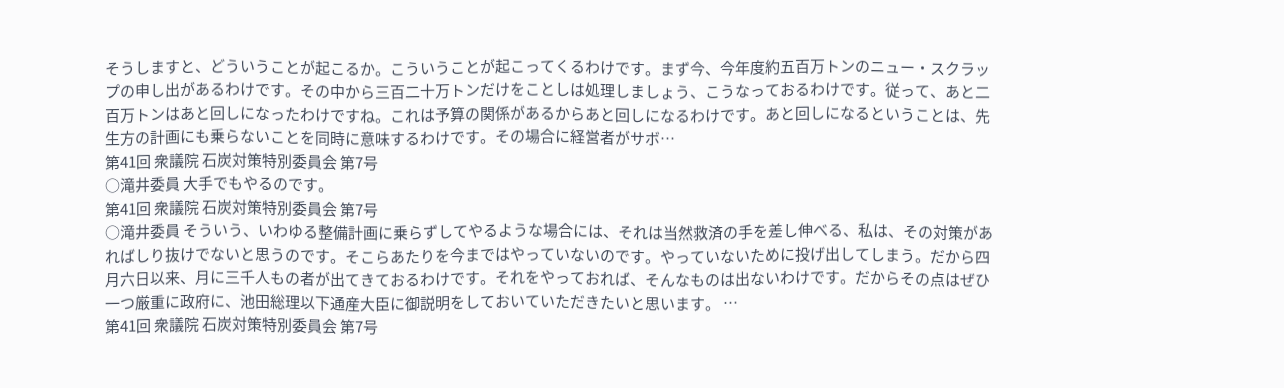そうしますと、どういうことが起こるか。こういうことが起こってくるわけです。まず今、今年度約五百万トンのニュー・スクラップの申し出があるわけです。その中から三百二十万トンだけをことしは処理しましょう、こうなっておるわけです。従って、あと二百万トンはあと回しになったわけですね。これは予算の関係があるからあと回しになるわけです。あと回しになるということは、先生方の計画にも乗らないことを同時に意味するわけです。その場合に経営者がサボ…
第41回 衆議院 石炭対策特別委員会 第7号
○滝井委員 大手でもやるのです。
第41回 衆議院 石炭対策特別委員会 第7号
○滝井委員 そういう、いわゆる整備計画に乗らずしてやるような場合には、それは当然救済の手を差し伸べる、私は、その対策があればしり抜けでないと思うのです。そこらあたりを今まではやっていないのです。やっていないために投げ出してしまう。だから四月六日以来、月に三千人もの者が出てきておるわけです。それをやっておれば、そんなものは出ないわけです。だからその点はぜひ一つ厳重に政府に、池田総理以下通産大臣に御説明をしておいていただきたいと思います。 …
第41回 衆議院 石炭対策特別委員会 第7号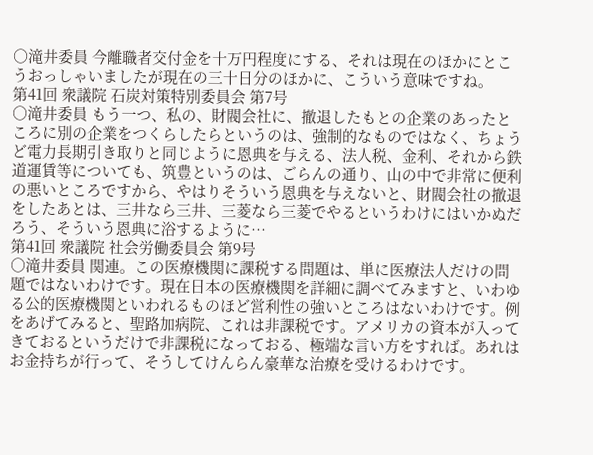○滝井委員 今離職者交付金を十万円程度にする、それは現在のほかにとこうおっしゃいましたが現在の三十日分のほかに、こういう意味ですね。
第41回 衆議院 石炭対策特別委員会 第7号
○滝井委員 もう一つ、私の、財閥会社に、撤退したもとの企業のあったところに別の企業をつくらしたらというのは、強制的なものではなく、ちょうど電力長期引き取りと同じように恩典を与える、法人税、金利、それから鉄道運賃等についても、筑豊というのは、ごらんの通り、山の中で非常に便利の悪いところですから、やはりそういう恩典を与えないと、財閥会社の撤退をしたあとは、三井なら三井、三菱なら三菱でやるというわけにはいかぬだろう、そういう恩典に浴するように…
第41回 衆議院 社会労働委員会 第9号
○滝井委員 関連。この医療機関に課税する問題は、単に医療法人だけの問題ではないわけです。現在日本の医療機関を詳細に調べてみますと、いわゆる公的医療機関といわれるものほど営利性の強いところはないわけです。例をあげてみると、聖路加病院、これは非課税です。アメリカの資本が入ってきておるというだけで非課税になっておる、極端な言い方をすれば。あれはお金持ちが行って、そうしてけんらん豪華な治療を受けるわけです。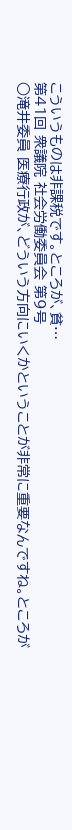こういうものは非課税です。ところが、貧…
第41回 衆議院 社会労働委員会 第9号
○滝井委員 医療行政が、どういう方向にいくかということが非常に重要なんですね。ところが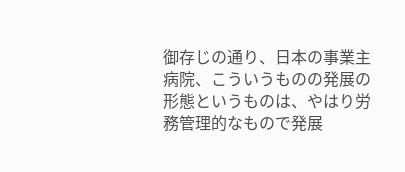御存じの通り、日本の事業主病院、こういうものの発展の形態というものは、やはり労務管理的なもので発展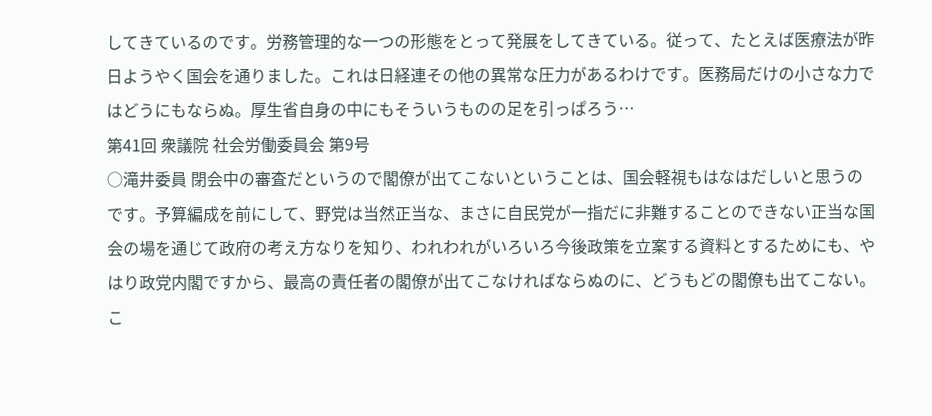してきているのです。労務管理的な一つの形態をとって発展をしてきている。従って、たとえば医療法が昨日ようやく国会を通りました。これは日経連その他の異常な圧力があるわけです。医務局だけの小さな力ではどうにもならぬ。厚生省自身の中にもそういうものの足を引っぱろう…
第41回 衆議院 社会労働委員会 第9号
○滝井委員 閉会中の審査だというので閣僚が出てこないということは、国会軽視もはなはだしいと思うのです。予算編成を前にして、野党は当然正当な、まさに自民党が一指だに非難することのできない正当な国会の場を通じて政府の考え方なりを知り、われわれがいろいろ今後政策を立案する資料とするためにも、やはり政党内閣ですから、最高の責任者の閣僚が出てこなければならぬのに、どうもどの閣僚も出てこない。こ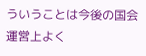ういうことは今後の国会運営上よく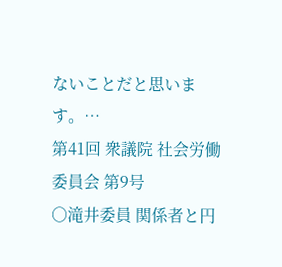ないことだと思います。…
第41回 衆議院 社会労働委員会 第9号
○滝井委員 関係者と円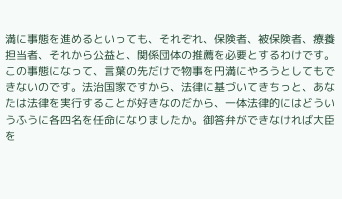満に事態を進めるといっても、それぞれ、保険者、被保険者、療養担当者、それから公益と、関係団体の推薦を必要とするわけです。この事態になって、言葉の先だけで物事を円満にやろうとしてもできないのです。法治国家ですから、法律に基づいてきちっと、あなたは法律を実行することが好きなのだから、一体法律的にはどういうふうに各四名を任命になりましたか。御答弁ができなければ大臣を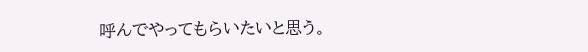呼んでやってもらいたいと思う。